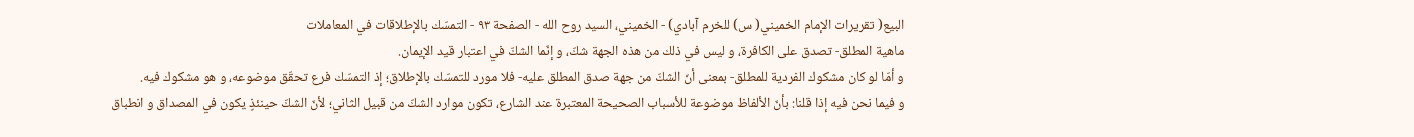البيع( تقريرات الإمام الخميني( س) للخرم آبادي) - الخميني، السيد روح الله - الصفحة ٩٣ - التمسّك بالإطلاقات في المعاملات
ماهية المطلق- تصدق على الكافرة، و ليس في ذلك من هذه الجهة شكّ، و إنّما الشكّ في اعتبار قيد الإيمان.
و أمّا لو كان مشكوك الفردية للمطلق- بمعنى أنّ الشكّ من جهة صدق المطلق عليه- فلا مورد للتمسّك بالإطلاق؛ إذ التمسّك فرع تحقّق موضوعه، و هو مشكوك فيه.
و فيما نحن فيه إذا قلنا: بأنّ الألفاظ موضوعة للأسباب الصحيحة المعتبرة عند الشارع، تكون موارد الشكّ من قبيل الثاني؛ لأنّ الشكّ حينئذٍ يكون في المصداق و انطباق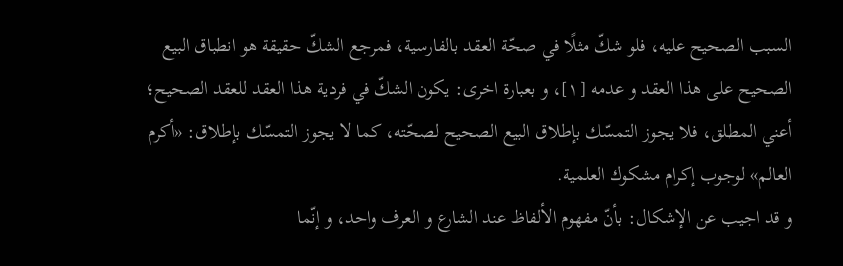السبب الصحيح عليه، فلو شكّ مثلًا في صحّة العقد بالفارسية، فمرجع الشكّ حقيقة هو انطباق البيع الصحيح على هذا العقد و عدمه [١]، و بعبارة اخرى: يكون الشكّ في فردية هذا العقد للعقد الصحيح؛ أعني المطلق، فلا يجوز التمسّك بإطلاق البيع الصحيح لصحّته، كما لا يجوز التمسّك بإطلاق: «أكرم العالم» لوجوب إكرام مشكوك العلمية.
و قد اجيب عن الإشكال: بأنّ مفهوم الألفاظ عند الشارع و العرف واحد، و إنّما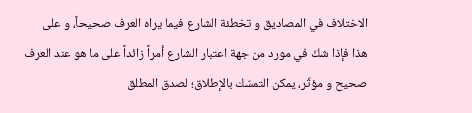الاختلاف في المصاديق و تخطئة الشارع فيما يراه العرف صحيحاً، و على هذا فإذا شكّ في مورد من جهة اعتبار الشارع أمراً زائداً على ما هو عند العرف صحيح و مؤثّر، يمكن التمسّك بالإطلاق؛ لصدق المطلق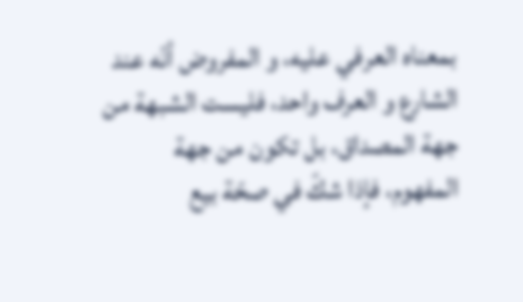بمعناه العرفي عليه، و المفروض أنّه عند الشارع و العرف واحد، فليست الشبهة من جهة المصداق، بل تكون من جهة المفهوم، فإذا شكّ في صحّة بيع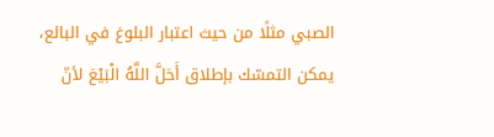الصبي مثلًا من حيث اعتبار البلوغ في البائع، يمكن التمسّك بإطلاق أَحَلَّ اللَّهُ الْبَيْعَ لأنّ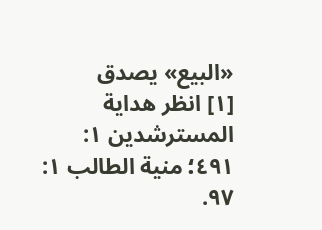«البيع» يصدق
[١] انظر هداية المسترشدين ١: ٤٩١؛ منية الطالب ١: ٩٧.